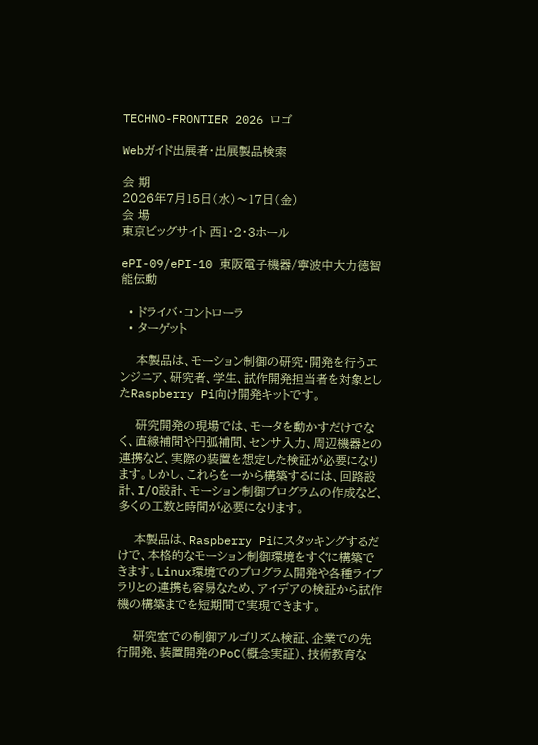TECHNO-FRONTIER 2026 ロゴ

Webガイド出展者・出展製品検索

会 期
2026年7月15日(水)〜17日(金)
会 場
東京ビッグサイト 西1・2・3ホール

ePI-09/ePI-10 東阪電子機器/寧波中大力徳智能伝動

  • ドライバ・コントローラ
  • ターゲット

    本製品は、モーション制御の研究・開発を行うエンジニア、研究者、学生、試作開発担当者を対象としたRaspberry Pi向け開発キットです。

    研究開発の現場では、モータを動かすだけでなく、直線補間や円弧補間、センサ入力、周辺機器との連携など、実際の装置を想定した検証が必要になります。しかし、これらを一から構築するには、回路設計、I/O設計、モーション制御プログラムの作成など、多くの工数と時間が必要になります。

    本製品は、Raspberry Piにスタッキングするだけで、本格的なモーション制御環境をすぐに構築できます。Linux環境でのプログラム開発や各種ライブラリとの連携も容易なため、アイデアの検証から試作機の構築までを短期間で実現できます。

    研究室での制御アルゴリズム検証、企業での先行開発、装置開発のPoC(概念実証)、技術教育な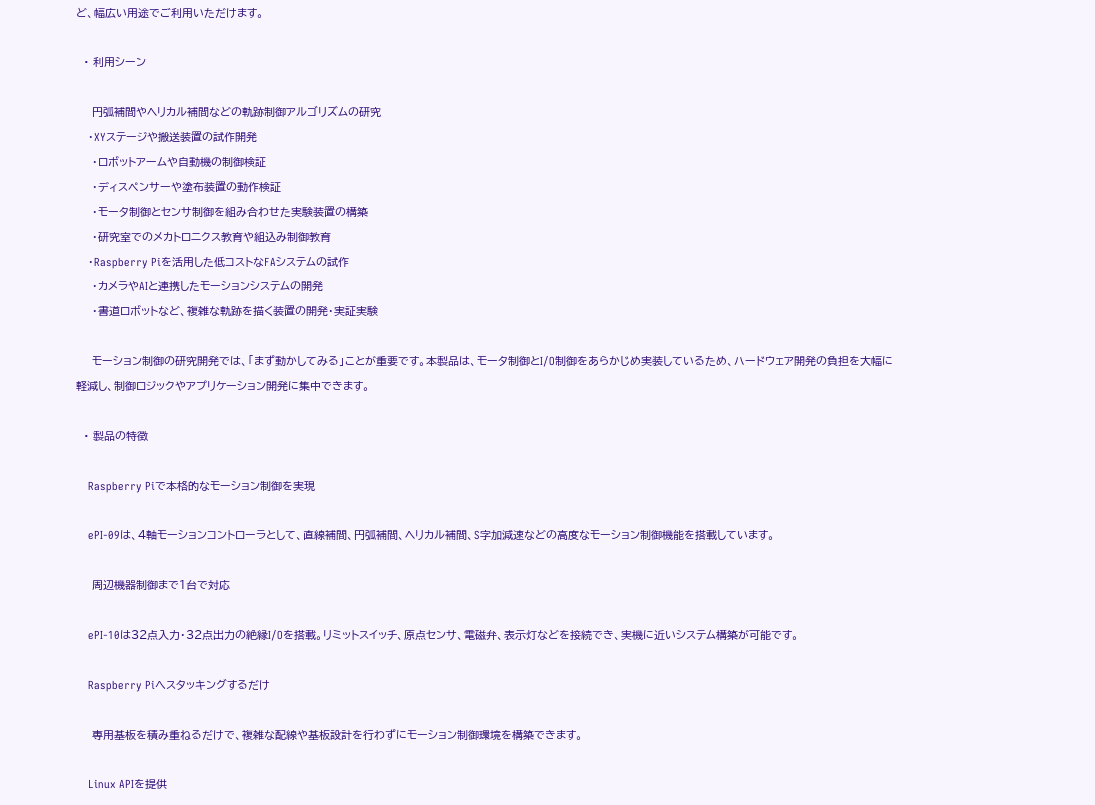ど、幅広い用途でご利用いただけます。

  • 利用シーン

    円弧補間やヘリカル補間などの軌跡制御アルゴリズムの研究
    ・XYステージや搬送装置の試作開発
    ・ロボットアームや自動機の制御検証
    ・ディスペンサーや塗布装置の動作検証
    ・モータ制御とセンサ制御を組み合わせた実験装置の構築
    ・研究室でのメカトロニクス教育や組込み制御教育
    ・Raspberry Piを活用した低コストなFAシステムの試作
    ・カメラやAIと連携したモーションシステムの開発
    ・書道ロボットなど、複雑な軌跡を描く装置の開発・実証実験

    モーション制御の研究開発では、「まず動かしてみる」ことが重要です。本製品は、モータ制御とI/O制御をあらかじめ実装しているため、ハードウェア開発の負担を大幅に軽減し、制御ロジックやアプリケーション開発に集中できます。

  • 製品の特徴

    Raspberry Piで本格的なモーション制御を実現

    ePI-09は、4軸モーションコントローラとして、直線補間、円弧補間、ヘリカル補間、S字加減速などの高度なモーション制御機能を搭載しています。

    周辺機器制御まで1台で対応

    ePI-10は32点入力・32点出力の絶縁I/Oを搭載。リミットスイッチ、原点センサ、電磁弁、表示灯などを接続でき、実機に近いシステム構築が可能です。

    Raspberry Piへスタッキングするだけ

    専用基板を積み重ねるだけで、複雑な配線や基板設計を行わずにモーション制御環境を構築できます。

    Linux APIを提供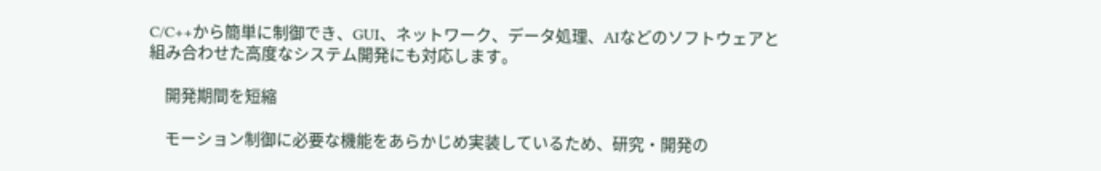C/C++から簡単に制御でき、GUI、ネットワーク、データ処理、AIなどのソフトウェアと組み合わせた高度なシステム開発にも対応します。

    開発期間を短縮

    モーション制御に必要な機能をあらかじめ実装しているため、研究・開発の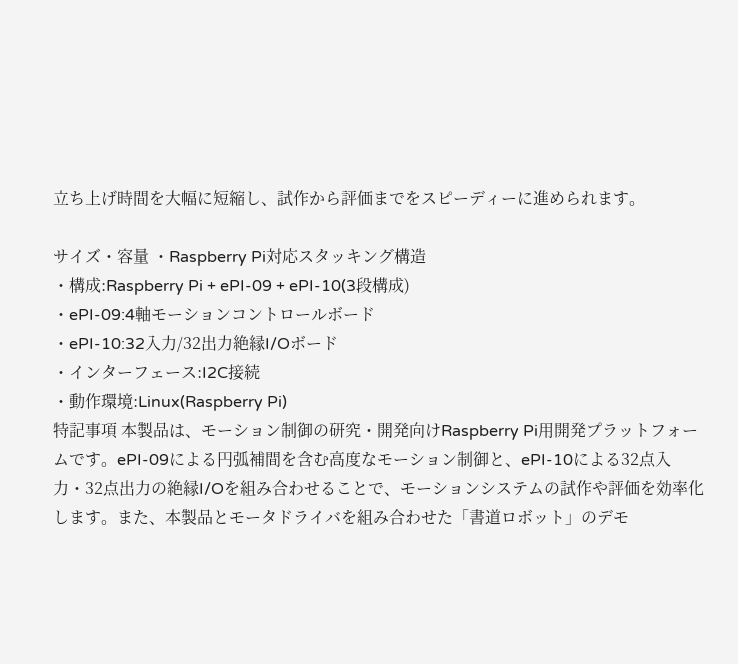立ち上げ時間を大幅に短縮し、試作から評価までをスピーディーに進められます。

サイズ・容量 ・Raspberry Pi対応スタッキング構造
・構成:Raspberry Pi + ePI-09 + ePI-10(3段構成)
・ePI-09:4軸モーションコントロールボード
・ePI-10:32入力/32出力絶縁I/Oボード
・インターフェース:I2C接続
・動作環境:Linux(Raspberry Pi)
特記事項 本製品は、モーション制御の研究・開発向けRaspberry Pi用開発プラットフォームです。ePI-09による円弧補間を含む高度なモーション制御と、ePI-10による32点入力・32点出力の絶縁I/Oを組み合わせることで、モーションシステムの試作や評価を効率化します。また、本製品とモータドライバを組み合わせた「書道ロボット」のデモ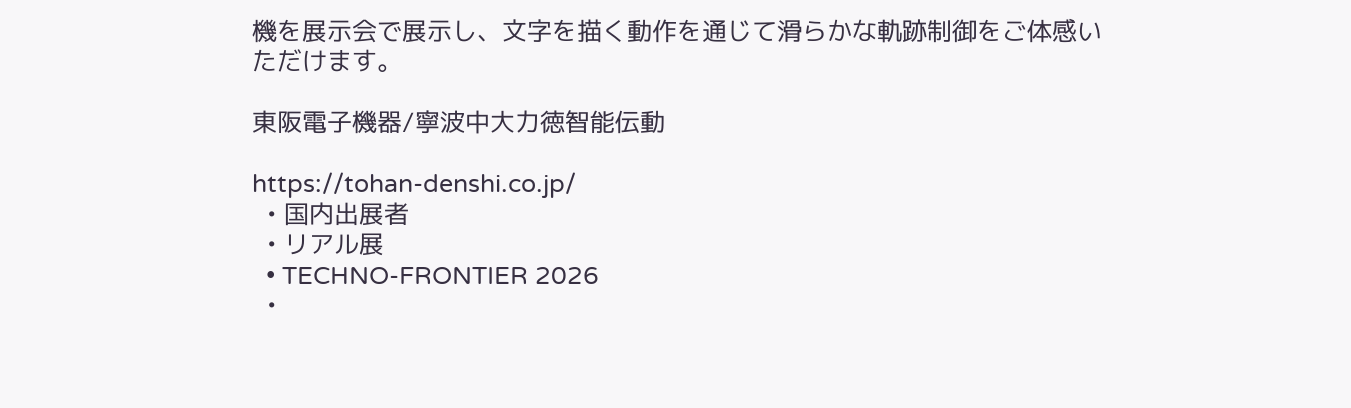機を展示会で展示し、文字を描く動作を通じて滑らかな軌跡制御をご体感いただけます。

東阪電子機器/寧波中大力徳智能伝動

https://tohan-denshi.co.jp/
  • 国内出展者
  • リアル展
  • TECHNO-FRONTIER 2026
  •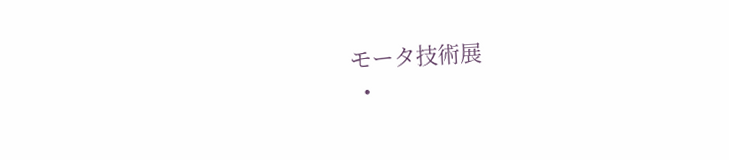モータ技術展
  •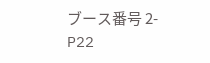ブース番号 2-P22